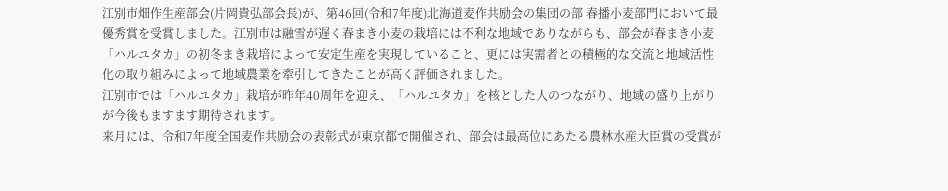江別市畑作生産部会(片岡貴弘部会長)が、第46回(令和7年度)北海道麦作共励会の集団の部 春播小麦部門において最優秀賞を受賞しました。江別市は融雪が遅く春まき小麦の栽培には不利な地域でありながらも、部会が春まき小麦「ハルユタカ」の初冬まき栽培によって安定生産を実現していること、更には実需者との積極的な交流と地域活性化の取り組みによって地域農業を牽引してきたことが高く評価されました。
江別市では「ハルユタカ」栽培が昨年40周年を迎え、「ハルユタカ」を核とした人のつながり、地域の盛り上がりが今後もますます期待されます。
来月には、令和7年度全国麦作共励会の表彰式が東京都で開催され、部会は最高位にあたる農林水産大臣賞の受賞が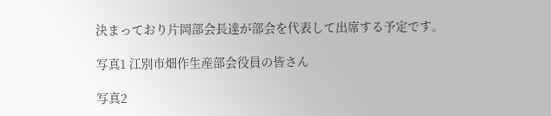決まっており片岡部会長達が部会を代表して出席する予定です。

写真1 江別市畑作生産部会役員の皆さん

写真2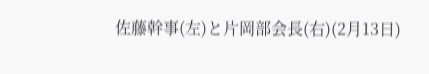佐藤幹事(左)と片岡部会長(右)(2月13日)